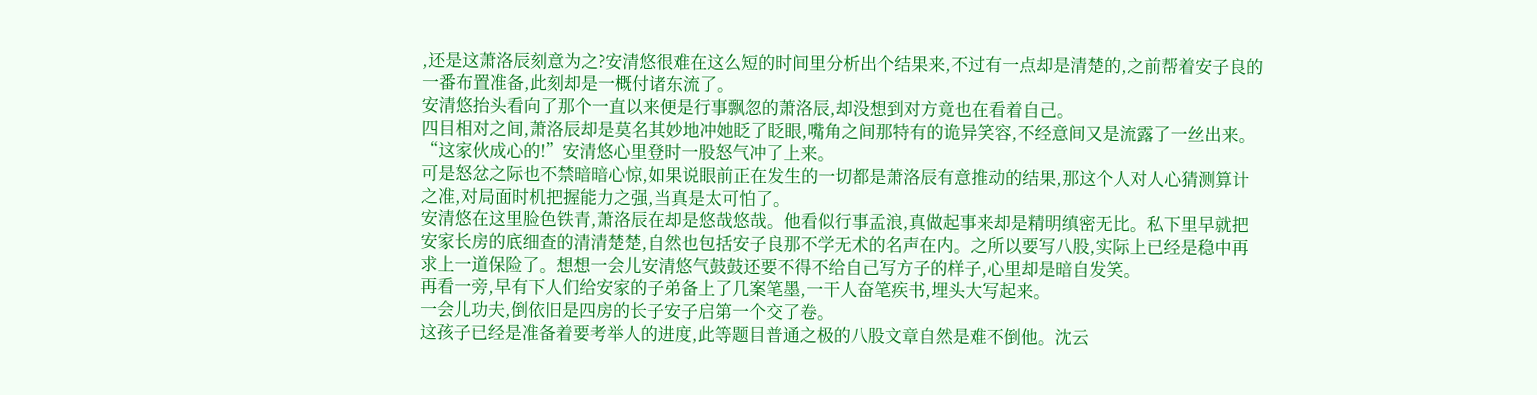,还是这萧洛辰刻意为之?安清悠很难在这么短的时间里分析出个结果来,不过有一点却是清楚的,之前帮着安子良的一番布置准备,此刻却是一概付诸东流了。
安清悠抬头看向了那个一直以来便是行事飘忽的萧洛辰,却没想到对方竟也在看着自己。
四目相对之间,萧洛辰却是莫名其妙地冲她眨了眨眼,嘴角之间那特有的诡异笑容,不经意间又是流露了一丝出来。
“这家伙成心的!”安清悠心里登时一股怒气冲了上来。
可是怒忿之际也不禁暗暗心惊,如果说眼前正在发生的一切都是萧洛辰有意推动的结果,那这个人对人心猜测算计之准,对局面时机把握能力之强,当真是太可怕了。
安清悠在这里脸色铁青,萧洛辰在却是悠哉悠哉。他看似行事孟浪,真做起事来却是精明缜密无比。私下里早就把安家长房的底细查的清清楚楚,自然也包括安子良那不学无术的名声在内。之所以要写八股,实际上已经是稳中再求上一道保险了。想想一会儿安清悠气鼓鼓还要不得不给自己写方子的样子,心里却是暗自发笑。
再看一旁,早有下人们给安家的子弟备上了几案笔墨,一干人奋笔疾书,埋头大写起来。
一会儿功夫,倒依旧是四房的长子安子启第一个交了卷。
这孩子已经是准备着要考举人的进度,此等题目普通之极的八股文章自然是难不倒他。沈云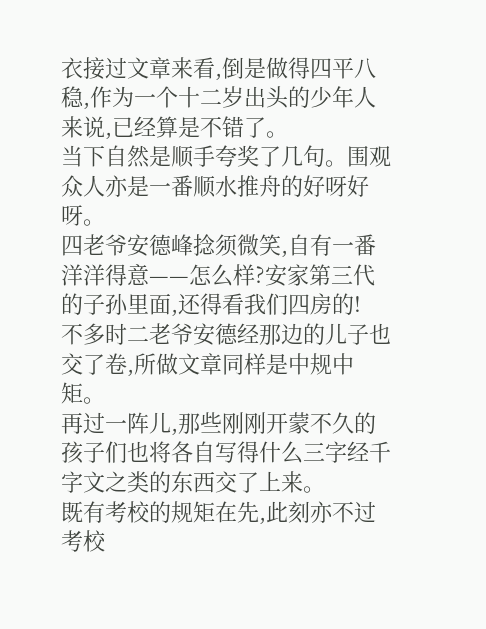衣接过文章来看,倒是做得四平八稳,作为一个十二岁出头的少年人来说,已经算是不错了。
当下自然是顺手夸奖了几句。围观众人亦是一番顺水推舟的好呀好呀。
四老爷安德峰捻须微笑,自有一番洋洋得意——怎么样?安家第三代的子孙里面,还得看我们四房的!
不多时二老爷安德经那边的儿子也交了卷,所做文章同样是中规中矩。
再过一阵儿,那些刚刚开蒙不久的孩子们也将各自写得什么三字经千字文之类的东西交了上来。
既有考校的规矩在先,此刻亦不过考校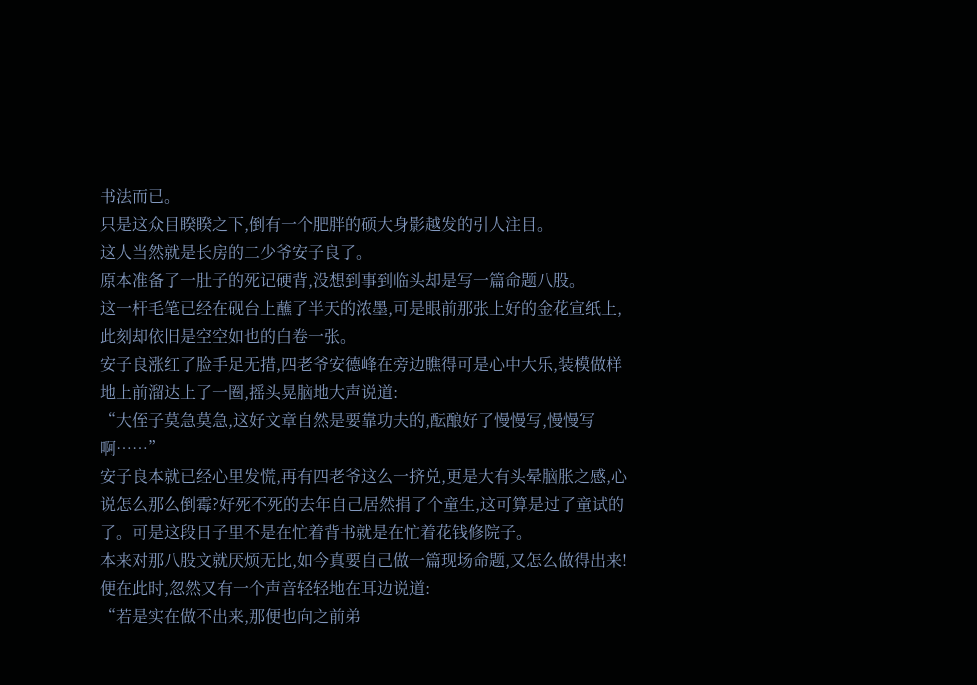书法而已。
只是这众目睽睽之下,倒有一个肥胖的硕大身影越发的引人注目。
这人当然就是长房的二少爷安子良了。
原本准备了一肚子的死记硬背,没想到事到临头却是写一篇命题八股。
这一杆毛笔已经在砚台上蘸了半天的浓墨,可是眼前那张上好的金花宣纸上,此刻却依旧是空空如也的白卷一张。
安子良涨红了脸手足无措,四老爷安德峰在旁边瞧得可是心中大乐,装模做样地上前溜达上了一圈,摇头晃脑地大声说道:
“大侄子莫急莫急,这好文章自然是要靠功夫的,酝酿好了慢慢写,慢慢写啊……”
安子良本就已经心里发慌,再有四老爷这么一挤兑,更是大有头晕脑胀之感,心说怎么那么倒霉?好死不死的去年自己居然捐了个童生,这可算是过了童试的了。可是这段日子里不是在忙着背书就是在忙着花钱修院子。
本来对那八股文就厌烦无比,如今真要自己做一篇现场命题,又怎么做得出来!
便在此时,忽然又有一个声音轻轻地在耳边说道:
“若是实在做不出来,那便也向之前弟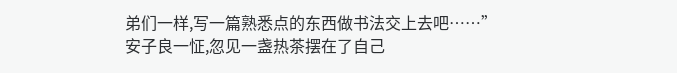弟们一样,写一篇熟悉点的东西做书法交上去吧……”
安子良一怔,忽见一盏热茶摆在了自己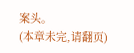案头。
(本章未完,请翻页)